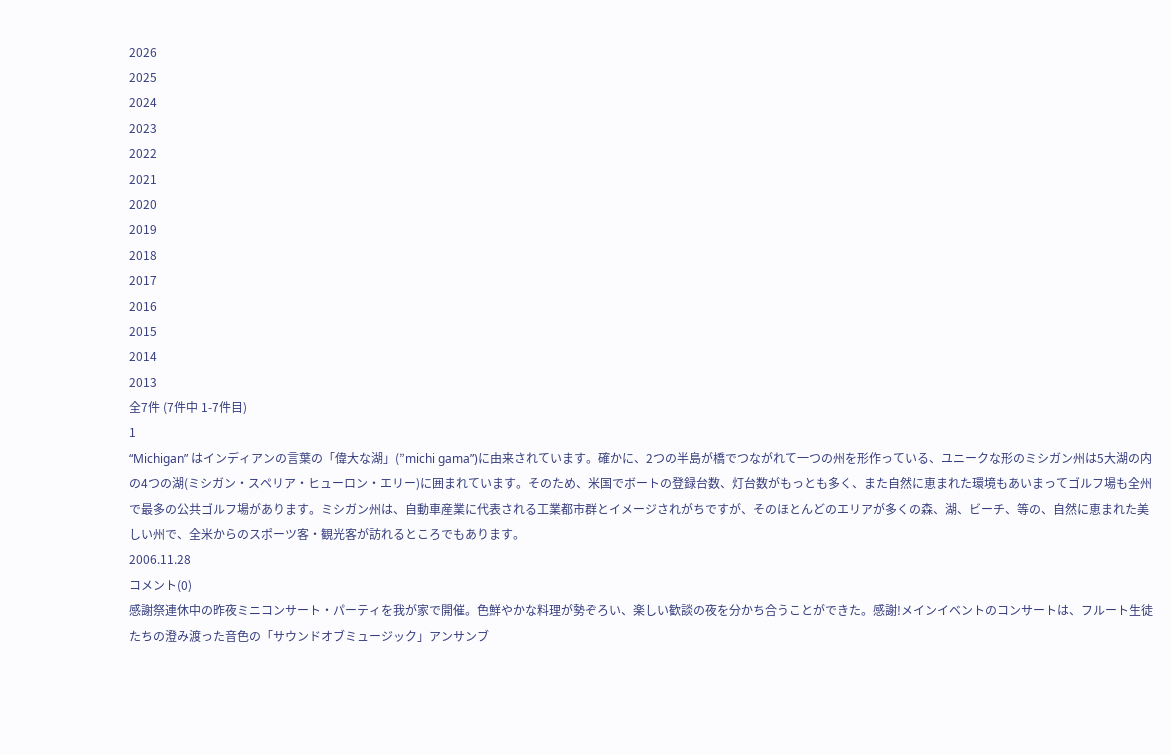2026
2025
2024
2023
2022
2021
2020
2019
2018
2017
2016
2015
2014
2013
全7件 (7件中 1-7件目)
1
“Michigan” はインディアンの言葉の「偉大な湖」(”michi gama”)に由来されています。確かに、2つの半島が橋でつながれて一つの州を形作っている、ユニークな形のミシガン州は5大湖の内の4つの湖(ミシガン・スペリア・ヒューロン・エリー)に囲まれています。そのため、米国でボートの登録台数、灯台数がもっとも多く、また自然に恵まれた環境もあいまってゴルフ場も全州で最多の公共ゴルフ場があります。ミシガン州は、自動車産業に代表される工業都市群とイメージされがちですが、そのほとんどのエリアが多くの森、湖、ビーチ、等の、自然に恵まれた美しい州で、全米からのスポーツ客・観光客が訪れるところでもあります。
2006.11.28
コメント(0)
感謝祭連休中の昨夜ミニコンサート・パーティを我が家で開催。色鮮やかな料理が勢ぞろい、楽しい歓談の夜を分かち合うことができた。感謝!メインイベントのコンサートは、フルート生徒たちの澄み渡った音色の「サウンドオブミュージック」アンサンブ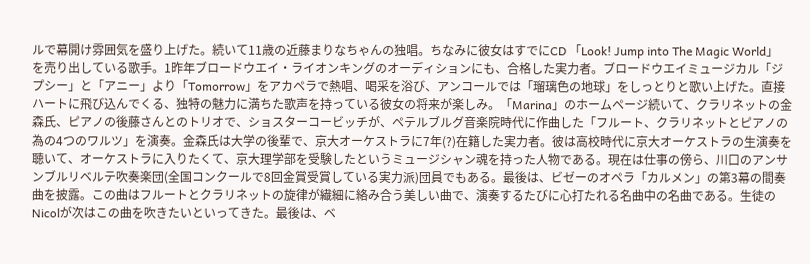ルで幕開け雰囲気を盛り上げた。続いて11歳の近藤まりなちゃんの独唱。ちなみに彼女はすでにCD 「Look! Jump into The Magic World」 を売り出している歌手。1昨年ブロードウエイ・ライオンキングのオーディションにも、合格した実力者。ブロードウエイミュージカル「ジプシー」と「アニー」より「Tomorrow」をアカペラで熱唱、喝采を浴び、アンコールでは「瑠璃色の地球」をしっとりと歌い上げた。直接ハートに飛び込んでくる、独特の魅力に満ちた歌声を持っている彼女の将来が楽しみ。「Marina」のホームページ続いて、クラリネットの金森氏、ピアノの後藤さんとのトリオで、ショスターコービッチが、ペテルブルグ音楽院時代に作曲した「フルート、クラリネットとピアノの為の4つのワルツ」を演奏。金森氏は大学の後輩で、京大オーケストラに7年(?)在籍した実力者。彼は高校時代に京大オーケストラの生演奏を聴いて、オーケストラに入りたくて、京大理学部を受験したというミュージシャン魂を持った人物である。現在は仕事の傍ら、川口のアンサンブルリベルテ吹奏楽団(全国コンクールで8回金賞受賞している実力派)団員でもある。最後は、ビゼーのオペラ「カルメン」の第3幕の間奏曲を披露。この曲はフルートとクラリネットの旋律が繊細に絡み合う美しい曲で、演奏するたびに心打たれる名曲中の名曲である。生徒のNicolが次はこの曲を吹きたいといってきた。最後は、ベ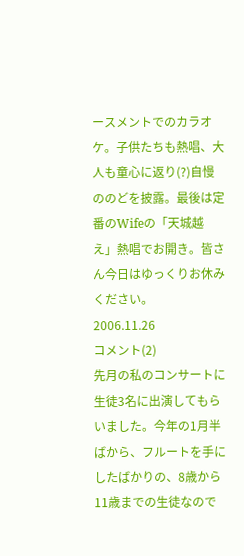ースメントでのカラオケ。子供たちも熱唱、大人も童心に返り(?)自慢ののどを披露。最後は定番のWifeの「天城越え」熱唱でお開き。皆さん今日はゆっくりお休みください。
2006.11.26
コメント(2)
先月の私のコンサートに生徒3名に出演してもらいました。今年の1月半ばから、フルートを手にしたばかりの、8歳から11歳までの生徒なので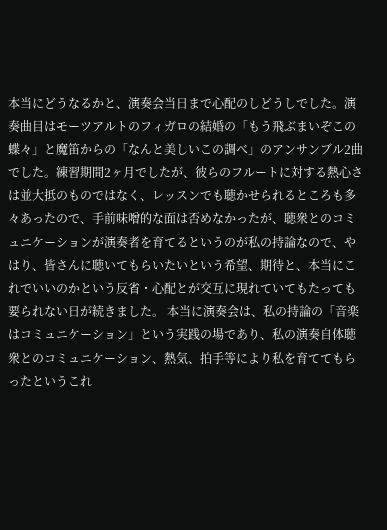本当にどうなるかと、演奏会当日まで心配のしどうしでした。演奏曲目はモーツアルトのフィガロの結婚の「もう飛ぶまいぞこの蝶々」と魔笛からの「なんと美しいこの調べ」のアンサンブル2曲でした。練習期間2ヶ月でしたが、彼らのフルートに対する熱心さは並大抵のものではなく、レッスンでも聴かせられるところも多々あったので、手前味噌的な面は否めなかったが、聴衆とのコミュニケーションが演奏者を育てるというのが私の持論なので、やはり、皆さんに聴いてもらいたいという希望、期待と、本当にこれでいいのかという反省・心配とが交互に現れていてもたっても要られない日が続きました。 本当に演奏会は、私の持論の「音楽はコミュニケーション」という実践の場であり、私の演奏自体聴衆とのコミュニケーション、熱気、拍手等により私を育ててもらったというこれ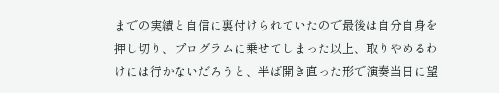までの実績と自信に裏付けられていたので最後は自分自身を押し切り、プログラムに乗せてしまった以上、取りやめるわけには行かないだろうと、半ば開き直った形で演奏当日に望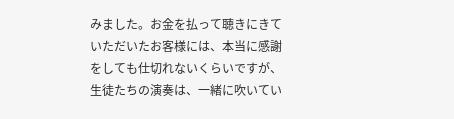みました。お金を払って聴きにきていただいたお客様には、本当に感謝をしても仕切れないくらいですが、生徒たちの演奏は、一緒に吹いてい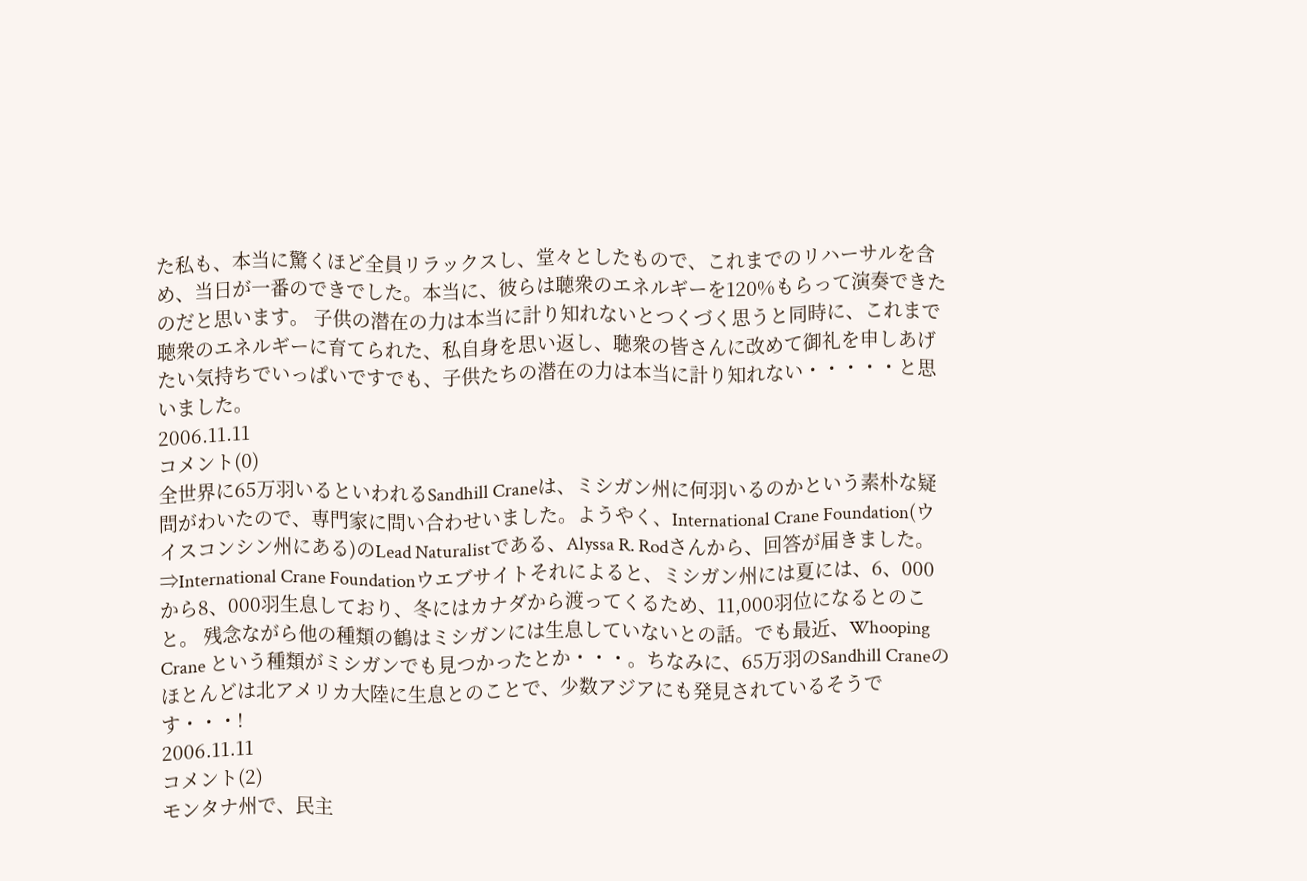た私も、本当に驚くほど全員リラックスし、堂々としたもので、これまでのリハーサルを含め、当日が一番のできでした。本当に、彼らは聴衆のエネルギーを120%もらって演奏できたのだと思います。 子供の潜在の力は本当に計り知れないとつくづく思うと同時に、これまで聴衆のエネルギーに育てられた、私自身を思い返し、聴衆の皆さんに改めて御礼を申しあげたい気持ちでいっぱいですでも、子供たちの潜在の力は本当に計り知れない・・・・・と思いました。
2006.11.11
コメント(0)
全世界に65万羽いるといわれるSandhill Craneは、ミシガン州に何羽いるのかという素朴な疑問がわいたので、専門家に問い合わせいました。ようやく、International Crane Foundation(ウイスコンシン州にある)のLead Naturalistである、Alyssa R. Rodさんから、回答が届きました。⇒International Crane Foundationウエブサイトそれによると、ミシガン州には夏には、6、000から8、000羽生息しており、冬にはカナダから渡ってくるため、11,000羽位になるとのこと。 残念ながら他の種類の鶴はミシガンには生息していないとの話。でも最近、Whooping Crane という種類がミシガンでも見つかったとか・・・。ちなみに、65万羽のSandhill Craneのほとんどは北アメリカ大陸に生息とのことで、少数アジアにも発見されているそうです・・・!
2006.11.11
コメント(2)
モンタナ州で、民主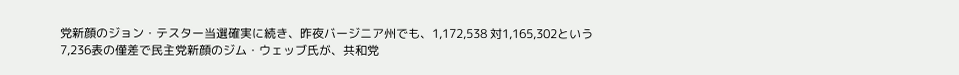党新顔のジョン・テスター当選確実に続き、昨夜バージニア州でも、1,172,538 対1,165,302という 7,236表の僅差で民主党新顔のジム・ウェッブ氏が、共和党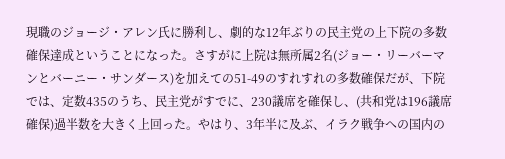現職のジョージ・アレン氏に勝利し、劇的な12年ぶりの民主党の上下院の多数確保達成ということになった。さすがに上院は無所属2名(ジョー・リーバーマンとバーニー・サンダース)を加えての51-49のすれすれの多数確保だが、下院では、定数435のうち、民主党がすでに、230議席を確保し、(共和党は196議席確保)過半数を大きく上回った。やはり、3年半に及ぶ、イラク戦争への国内の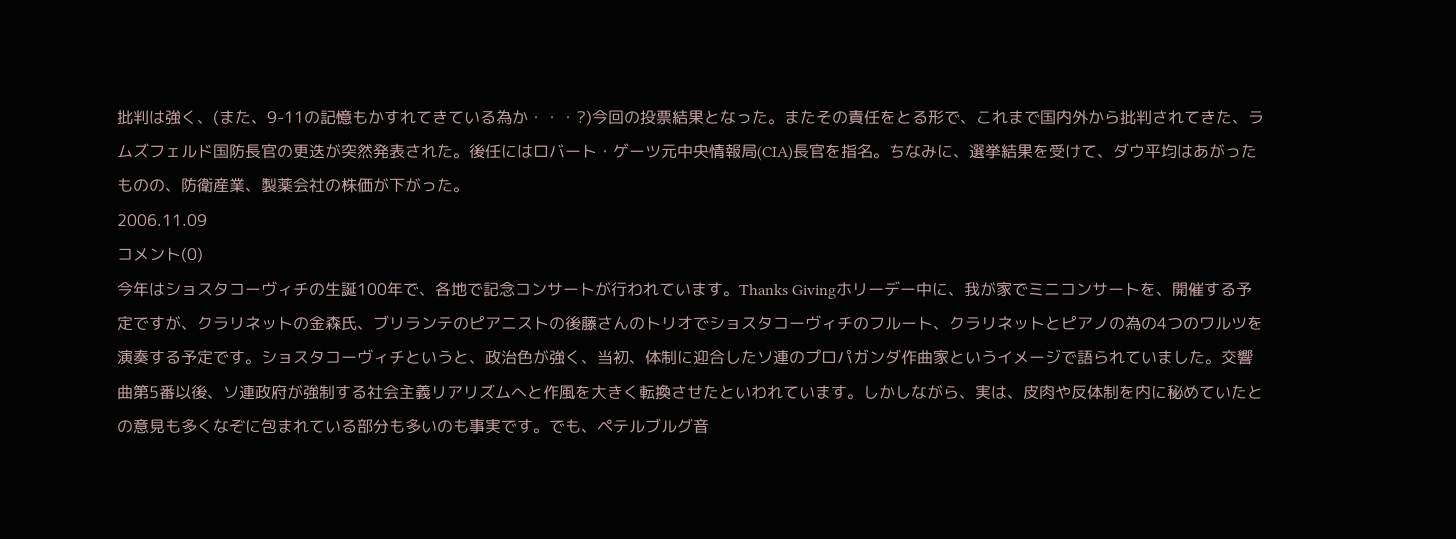批判は強く、(また、9-11の記憶もかすれてきている為か・・・?)今回の投票結果となった。またその責任をとる形で、これまで国内外から批判されてきた、ラムズフェルド国防長官の更迭が突然発表された。後任にはロバート・ゲーツ元中央情報局(CIA)長官を指名。ちなみに、選挙結果を受けて、ダウ平均はあがったものの、防衛産業、製薬会社の株価が下がった。
2006.11.09
コメント(0)
今年はショスタコーヴィチの生誕100年で、各地で記念コンサートが行われています。Thanks Givingホリーデー中に、我が家でミニコンサートを、開催する予定ですが、クラリネットの金森氏、ブリランテのピアニストの後藤さんのトリオでショスタコーヴィチのフルート、クラリネットとピアノの為の4つのワルツを演奏する予定です。ショスタコーヴィチというと、政治色が強く、当初、体制に迎合したソ連のプロパガンダ作曲家というイメージで語られていました。交響曲第5番以後、ソ連政府が強制する社会主義リアリズムへと作風を大きく転換させたといわれています。しかしながら、実は、皮肉や反体制を内に秘めていたとの意見も多くなぞに包まれている部分も多いのも事実です。でも、ペテルブルグ音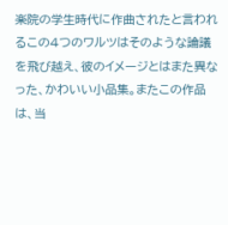楽院の学生時代に作曲されたと言われるこの4つのワルツはそのような論議を飛び越え、彼のイメージとはまた異なった、かわいい小品集。またこの作品は、当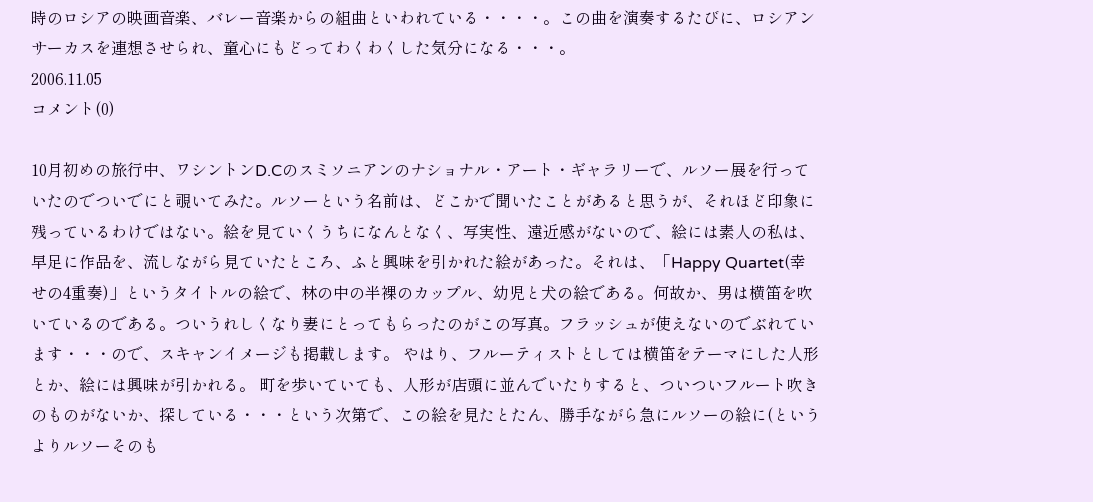時のロシアの映画音楽、バレー音楽からの組曲といわれている・・・・。この曲を演奏するたびに、ロシアンサーカスを連想させられ、童心にもどってわくわくした気分になる・・・。
2006.11.05
コメント(0)

10月初めの旅行中、ワシントンD.Cのスミソニアンのナショナル・アート・ギャラリーで、ルソー展を行っていたのでついでにと覗いてみた。ルソーという名前は、どこかで聞いたことがあると思うが、それほど印象に残っているわけではない。絵を見ていくうちになんとなく、写実性、遠近感がないので、絵には素人の私は、早足に作品を、流しながら見ていたところ、ふと興味を引かれた絵があった。それは、「Happy Quartet(幸せの4重奏)」というタイトルの絵で、林の中の半裸のカップル、幼児と犬の絵である。何故か、男は横笛を吹いているのである。ついうれしくなり妻にとってもらったのがこの写真。フラッシュが使えないのでぶれています・・・ので、スキャンイメージも掲載します。 やはり、フルーティストとしては横笛をテーマにした人形とか、絵には興味が引かれる。 町を歩いていても、人形が店頭に並んでいたりすると、ついついフルート吹きのものがないか、探している・・・という次第で、この絵を見たとたん、勝手ながら急にルソーの絵に(というよりルソーそのも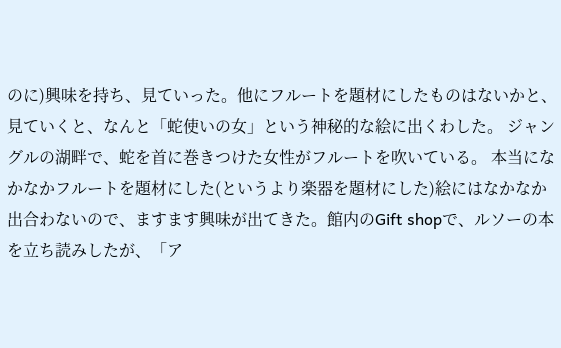のに)興味を持ち、見ていった。他にフルートを題材にしたものはないかと、見ていくと、なんと「蛇使いの女」という神秘的な絵に出くわした。 ジャングルの湖畔で、蛇を首に巻きつけた女性がフルートを吹いている。 本当になかなかフルートを題材にした(というより楽器を題材にした)絵にはなかなか出合わないので、ますます興味が出てきた。館内のGift shopで、ルソーの本を立ち読みしたが、「ア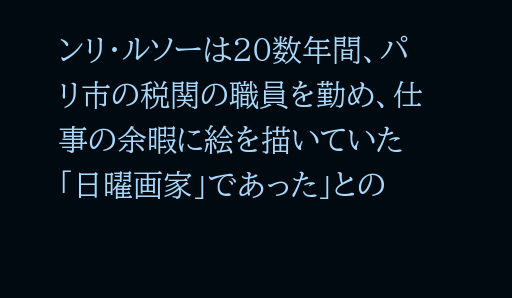ンリ・ルソーは20数年間、パリ市の税関の職員を勤め、仕事の余暇に絵を描いていた「日曜画家」であった」との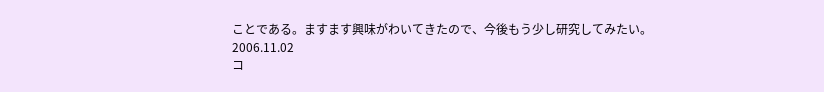ことである。ますます興味がわいてきたので、今後もう少し研究してみたい。
2006.11.02
コ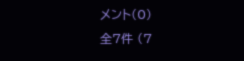メント(0)
全7件 (7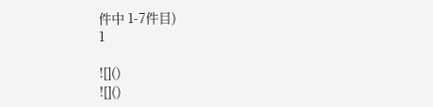件中 1-7件目)
1

![]()
![]()